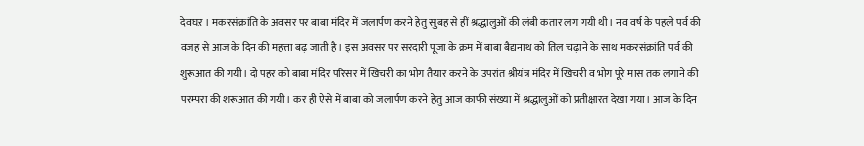देवघऱ । मकरसंक्रांति के अवसर पर बाबा मंदिर में जलार्पण करने हेतु सुबह से हीं श्रद्धालुओं की लंबी कतार लग गयी थी। नव वर्ष के पहले पर्व की वजह से आज के दिन की महत्ता बढ़ जाती है। इस अवसर पर सरदारी पूजा के क्रम में बाबा बैद्यनाथ को तिल चढ़ाने के साथ मकरसंक्रांति पर्व की शुरूआत की गयी। दो पहर को बाबा मंदिर परिसर में खिचरी का भोग तैयार करने के उपरांत श्रीयंत्र मंदिर में खिचरी व भोग पूरे मास तक लगाने की परम्परा की शरूआत की गयी। कर ही ऐसे में बाबा को जलार्पण करने हेतु आज काफी संख्या में श्रद्धालुओं को प्रतीक्षारत देखा गया। आज के दिन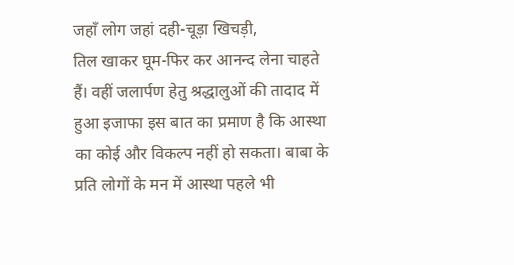जहाँ लोग जहां दही-चूड़ा खिचड़ी,
तिल खाकर घूम-फिर कर आनन्द लेना चाहते हैं। वहीं जलार्पण हेतु श्रद्धालुओं की तादाद में हुआ इजाफा इस बात का प्रमाण है कि आस्था का कोई और विकल्प नहीं हो सकता। बाबा के प्रति लोगों के मन में आस्था पहले भी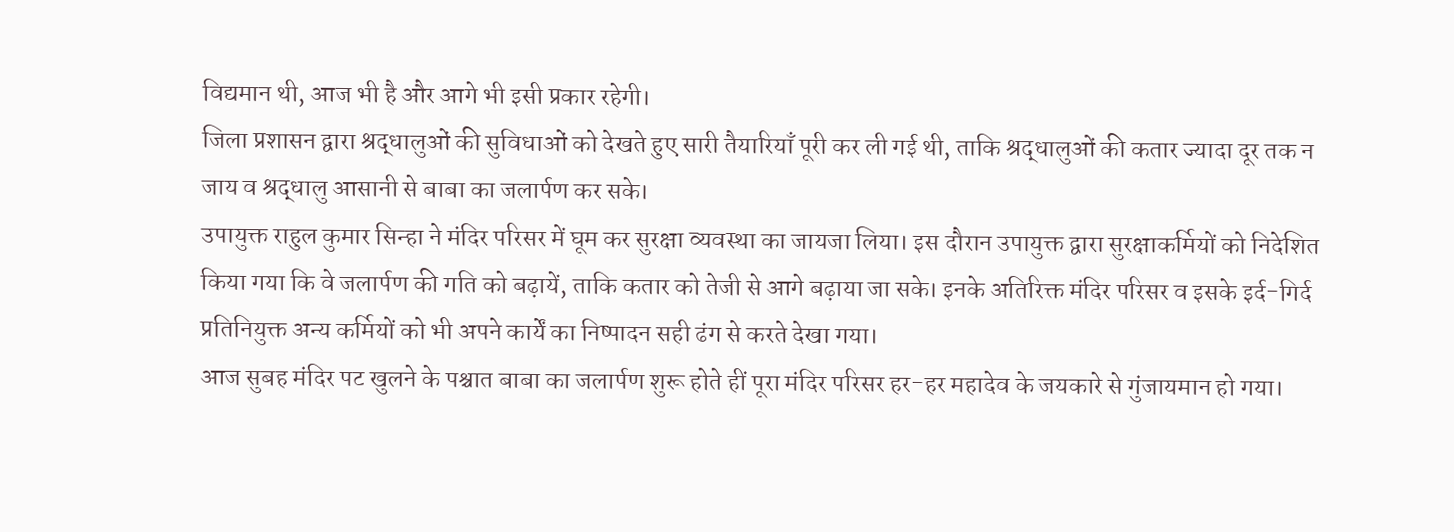विद्यमान थी, आज भी है और आगे भी इसी प्रकार रहेगी।
जिला प्रशासन द्वारा श्रद्धालुओं की सुविधाओं को देखते हुए सारी तैयारियाँ पूरी कर ली गई थी, ताकि श्रद्धालुओं की कतार ज्यादा दूर तक न जाय व श्रद्धालु आसानी से बाबा का जलार्पण कर सके।
उपायुक्त राहुल कुमार सिन्हा ने मंदिर परिसर में घूम कर सुरक्षा व्यवस्था का जायजा लिया। इस दौरान उपायुक्त द्वारा सुरक्षाकर्मियों को निदेशित किया गया कि वे जलार्पण की गति को बढ़ायें, ताकि कतार को तेजी से आगे बढ़ाया जा सके। इनके अतिरिक्त मंदिर परिसर व इसके इर्द-गिर्द प्रतिनियुक्त अन्य कर्मियों को भी अपने कार्यें का निष्पादन सही ढंग से करते देखा गया।
आज सुबह मंदिर पट खुलने के पश्चात बाबा का जलार्पण शुरू होते हीं पूरा मंदिर परिसर हर-हर महादेव के जयकारे से गुंजायमान हो गया।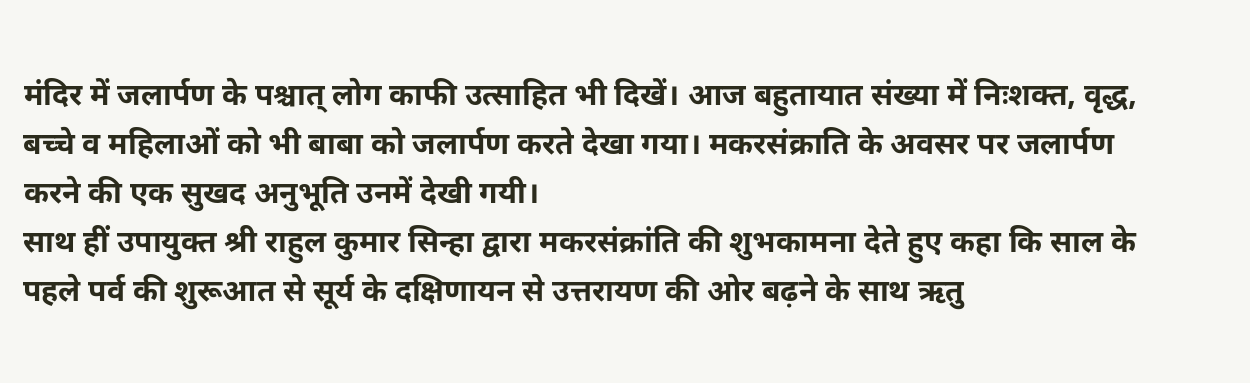मंदिर में जलार्पण के पश्चात् लोग काफी उत्साहित भी दिखें। आज बहुतायात संख्या में निःशक्त, वृद्ध, बच्चे व महिलाओं को भी बाबा को जलार्पण करते देखा गया। मकरसंक्राति के अवसर पर जलार्पण करने की एक सुखद अनुभूति उनमें देखी गयी।
साथ हीं उपायुक्त श्री राहुल कुमार सिन्हा द्वारा मकरसंक्रांति की शुभकामना देते हुए कहा कि साल के पहले पर्व की शुरूआत से सूर्य के दक्षिणायन से उत्तरायण की ओर बढ़ने के साथ ऋतु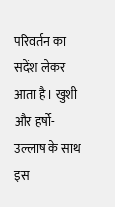परिवर्तन का सदेंश लेकर आता है। खुशी और हर्षो-उल्लाष के साथ इस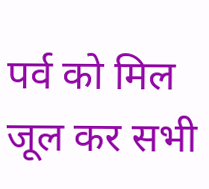पर्व को मिल जूल कर सभी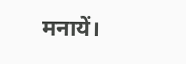मनायें।